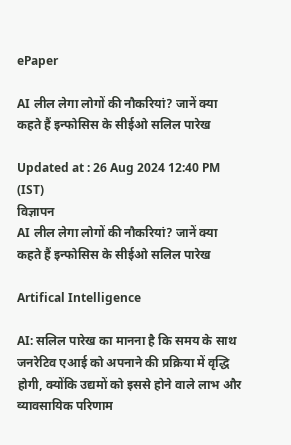ePaper

AI लील लेगा लोगों की नौकरियां? जानें क्या कहते हैं इन्फोसिस के सीईओ सलिल पारेख

Updated at : 26 Aug 2024 12:40 PM (IST)
विज्ञापन
AI लील लेगा लोगों की नौकरियां? जानें क्या कहते हैं इन्फोसिस के सीईओ सलिल पारेख

Artifical Intelligence

AI: सलिल पारेख का मानना है कि समय के साथ जनरेटिव एआई को अपनाने की प्रक्रिया में वृद्धि होगी, क्योंकि उद्यमों को इससे होने वाले लाभ और व्यावसायिक परिणाम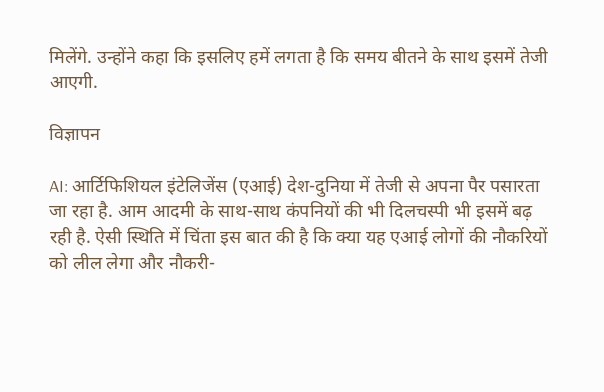मिलेंगे. उन्होंने कहा कि इसलिए हमें लगता है कि समय बीतने के साथ इसमें तेजी आएगी.

विज्ञापन

AI: आर्टिफिशियल इंटेलिजेंस (एआई) देश-दुनिया में तेजी से अपना पैर पसारता जा रहा है. आम आदमी के साथ-साथ कंपनियों की भी दिलचस्पी भी इसमें बढ़ रही है. ऐसी स्थिति में चिंता इस बात की है कि क्या यह एआई लोगों की नौकरियों को लील लेगा और नौकरी-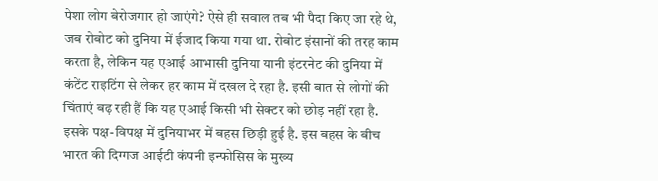पेशा लोग बेरोजगार हो जाएंगे? ऐसे ही सवाल तब भी पैदा किए जा रहे थे, जब रोबोट को दुनिया में ईजाद किया गया था. रोबोट इंसानों की तरह काम करता है, लेकिन यह एआई आभासी दुनिया यानी इंटरनेट की दुनिया में कंटेंट राइटिंग से लेकर हर काम में दखल दे रहा है. इसी बात से लोगों की चिंताएं बढ़ रही हैं कि यह एआई किसी भी सेक्टर को छोड़ नहीं रहा है. इसके पक्ष-विपक्ष में दुनियाभर में बहस छिड़ी हुई है. इस बहस के बीच भारत की दिग्गज आईटी कंपनी इन्फोसिस के मुख्य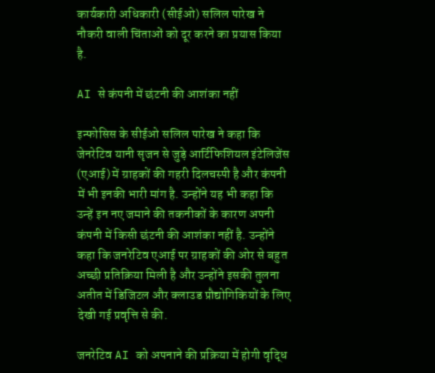कार्यकारी अधिकारी (सीईओ) सलिल पारेख ने नौकरी वाली चिंताओं को दूर करने का प्रयास किया है.

AI से कंपनी में छंटनी की आशंका नहीं

इन्फोसिस के सीईओ सलिल पारेख ने कहा कि जेनरेटिव यानी सृजन से जुड़े आर्टिफिशियल इंटेलिजेंस (एआई) में ग्राहकों की गहरी दिलचस्पी है और कंपनी में भी इनकी भारी मांग है. उन्होंने यह भी कहा कि उन्हें इन नए जमाने की तकनीकों के कारण अपनी कंपनी में किसी छंटनी की आशंका नहीं है. उन्होंने कहा कि जनरेटिव एआई पर ग्राहकों की ओर से बहुत अच्छी प्रतिक्रिया मिली है और उन्होंने इसकी तुलना अतीत में डिजिटल और क्लाउड प्रौद्योगिकियों के लिए देखी गई प्रवृत्ति से की.

जनरेटिव AI को अपनाने की प्रक्रिया में होगी वृद्धि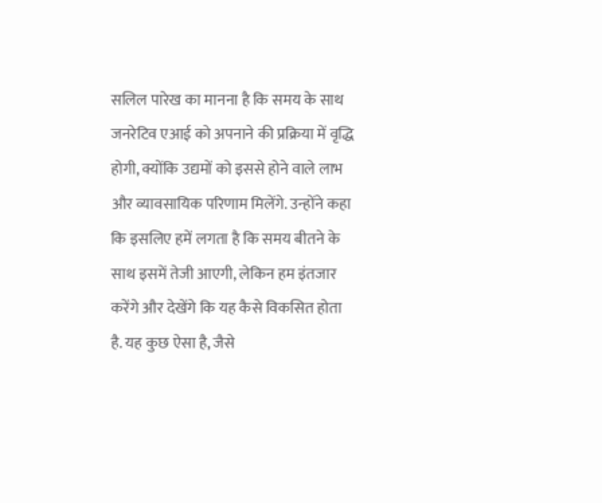सलिल पारेख का मानना है कि समय के साथ जनरेटिव एआई को अपनाने की प्रक्रिया में वृद्धि होगी, क्योंकि उद्यमों को इससे होने वाले लाभ और व्यावसायिक परिणाम मिलेंगे. उन्होंने कहा कि इसलिए हमें लगता है कि समय बीतने के साथ इसमें तेजी आएगी, लेकिन हम इंतजार करेंगे और देखेंगे कि यह कैसे विकसित होता है. यह कुछ ऐसा है, जैसे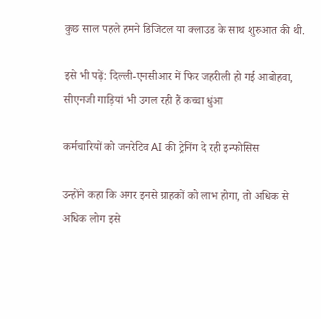कुछ साल पहले हमने डिजिटल या क्लाउड के साथ शुरुआत की थी.

इसे भी पढ़ें: दिल्ली-एनसीआर में फिर जहरीली हो गई आबोहवा, सीएनजी गाड़ियां भी उगल रही हैं कच्चा धुंआ

कर्मचारियों को जनरेटिव AI की ट्रेनिंग दे रही इन्फोसिस

उन्होंने कहा कि अगर इनसे ग्राहकों को लाभ होगा, तो अधिक से अधिक लोग इसे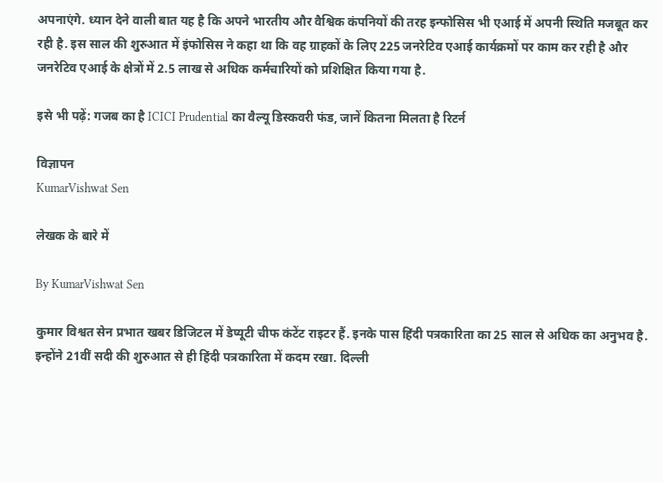अपनाएंगे. ध्यान देने वाली बात यह है कि अपने भारतीय और वैश्विक कंपनियों की तरह इन्फोसिस भी एआई में अपनी स्थिति मजबूत कर रही है. इस साल की शुरुआत में इंफोसिस ने कहा था कि वह ग्राहकों के लिए 225 जनरेटिव एआई कार्यक्रमों पर काम कर रही है और जनरेटिव एआई के क्षेत्रों में 2.5 लाख से अधिक कर्मचारियों को प्रशिक्षित किया गया है.

इसे भी पढ़ें: गजब का है ICICI Prudential का वैल्यू डिस्कवरी फंड, जानें कितना मिलता है रिटर्न

विज्ञापन
KumarVishwat Sen

लेखक के बारे में

By KumarVishwat Sen

कुमार विश्वत सेन प्रभात खबर डिजिटल में डेप्यूटी चीफ कंटेंट राइटर हैं. इनके पास हिंदी पत्रकारिता का 25 साल से अधिक का अनुभव है. इन्होंने 21वीं सदी की शुरुआत से ही हिंदी पत्रकारिता में कदम रखा. दिल्ली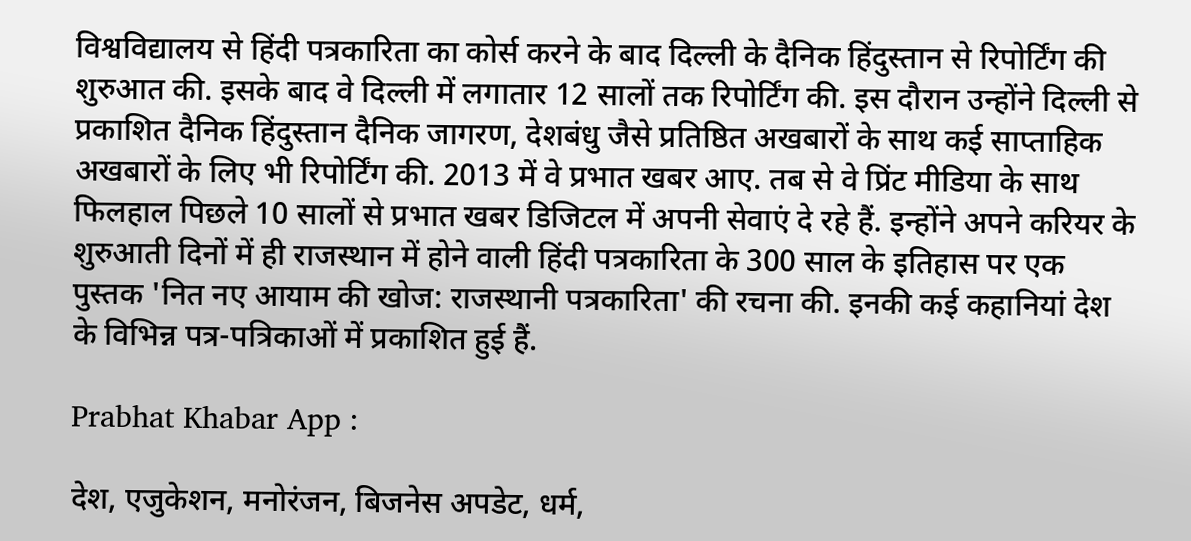विश्वविद्यालय से हिंदी पत्रकारिता का कोर्स करने के बाद दिल्ली के दैनिक हिंदुस्तान से रिपोर्टिंग की शुरुआत की. इसके बाद वे दिल्ली में लगातार 12 सालों तक रिपोर्टिंग की. इस दौरान उन्होंने दिल्ली से प्रकाशित दैनिक हिंदुस्तान दैनिक जागरण, देशबंधु जैसे प्रतिष्ठित अखबारों के साथ कई साप्ताहिक अखबारों के लिए भी रिपोर्टिंग की. 2013 में वे प्रभात खबर आए. तब से वे प्रिंट मीडिया के साथ फिलहाल पिछले 10 सालों से प्रभात खबर डिजिटल में अपनी सेवाएं दे रहे हैं. इन्होंने अपने करियर के शुरुआती दिनों में ही राजस्थान में होने वाली हिंदी पत्रकारिता के 300 साल के इतिहास पर एक पुस्तक 'नित नए आयाम की खोज: राजस्थानी पत्रकारिता' की रचना की. इनकी कई कहानियां देश के विभिन्न पत्र-पत्रिकाओं में प्रकाशित हुई हैं.

Prabhat Khabar App :

देश, एजुकेशन, मनोरंजन, बिजनेस अपडेट, धर्म,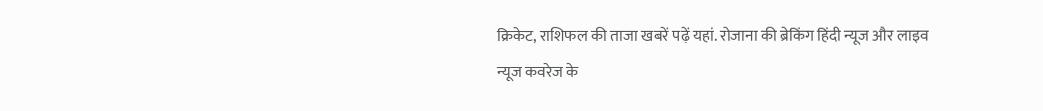क्रिकेट, राशिफल की ताजा खबरें पढ़ें यहां. रोजाना की ब्रेकिंग हिंदी न्यूज और लाइव न्यूज कवरेज के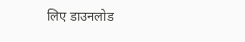लिए डाउनलोड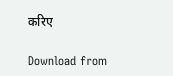करिए

Download from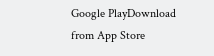Google PlayDownload from App Store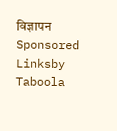विज्ञापन
Sponsored Linksby Taboola